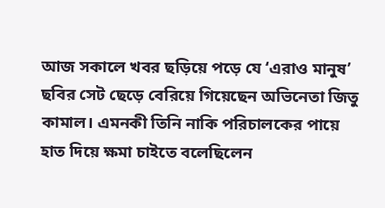আজ সকালে খবর ছড়িয়ে পড়ে যে ‘এরাও মানুষ’ ছবির সেট ছেড়ে বেরিয়ে গিয়েছেন অভিনেতা জিতু কামাল। এমনকী তিনি নাকি পরিচালকের পায়ে হাত দিয়ে ক্ষমা চাইতে বলেছিলেন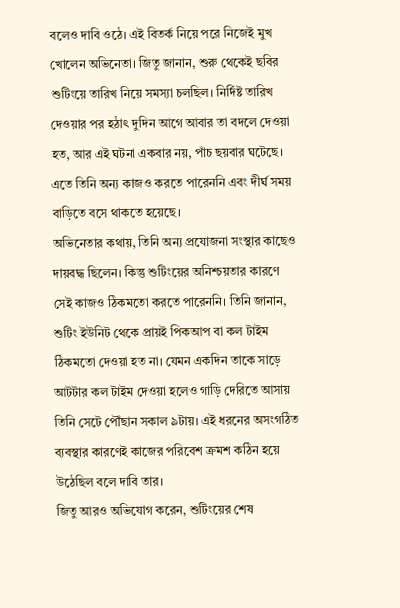বলেও দাবি ওঠে। এই বিতর্ক নিয়ে পরে নিজেই মুখ খোলেন অভিনেতা। জিতু জানান, শুরু থেকেই ছবির শুটিংয়ে তারিখ নিয়ে সমস্যা চলছিল। নির্দিষ্ট তারিখ দেওয়ার পর হঠাৎ দুদিন আগে আবার তা বদলে দেওয়া হত, আর এই ঘটনা একবার নয়, পাঁচ ছয়বার ঘটেছে। এতে তিনি অন্য কাজও করতে পারেননি এবং দীর্ঘ সময় বাড়িতে বসে থাকতে হয়েছে।
অভিনেতার কথায়, তিনি অন্য প্রযোজনা সংস্থার কাছেও দায়বদ্ধ ছিলেন। কিন্তু শুটিংয়ের অনিশ্চয়তার কারণে সেই কাজও ঠিকমতো করতে পারেননি। তিনি জানান, শুটিং ইউনিট থেকে প্রায়ই পিকআপ বা কল টাইম ঠিকমতো দেওয়া হত না। যেমন একদিন তাকে সাড়ে আটটার কল টাইম দেওয়া হলেও গাড়ি দেরিতে আসায় তিনি সেটে পৌঁছান সকাল ৯টায়। এই ধরনের অসংগঠিত ব্যবস্থার কারণেই কাজের পরিবেশ ক্রমশ কঠিন হয়ে উঠেছিল বলে দাবি তার।
জিতু আরও অভিযোগ করেন, শুটিংয়ের শেষ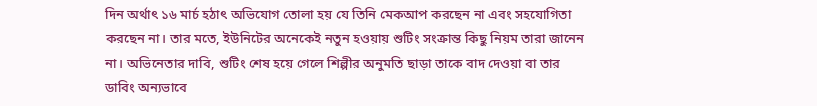দিন অর্থাৎ ১৬ মার্চ হঠাৎ অভিযোগ তোলা হয় যে তিনি মেকআপ করছেন না এবং সহযোগিতা করছেন না। তার মতে, ইউনিটের অনেকেই নতুন হওয়ায় শুটিং সংক্রান্ত কিছু নিয়ম তারা জানেন না। অভিনেতার দাবি, শুটিং শেষ হয়ে গেলে শিল্পীর অনুমতি ছাড়া তাকে বাদ দেওয়া বা তার ডাবিং অন্যভাবে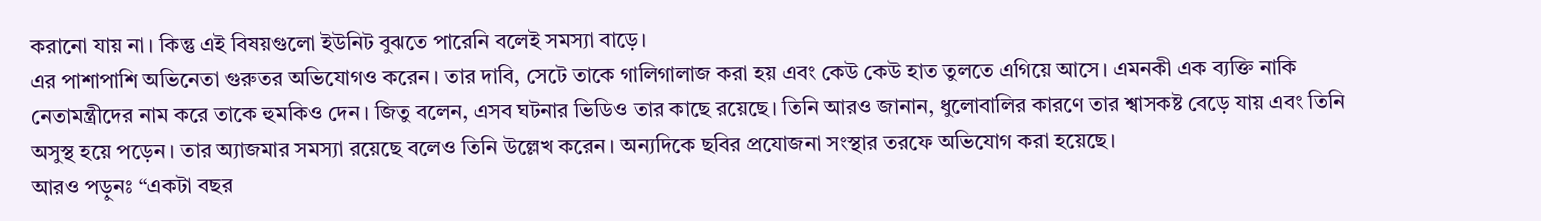করানো যায় না। কিন্তু এই বিষয়গুলো ইউনিট বুঝতে পারেনি বলেই সমস্যা বাড়ে।
এর পাশাপাশি অভিনেতা গুরুতর অভিযোগও করেন। তার দাবি, সেটে তাকে গালিগালাজ করা হয় এবং কেউ কেউ হাত তুলতে এগিয়ে আসে। এমনকী এক ব্যক্তি নাকি নেতামন্ত্রীদের নাম করে তাকে হুমকিও দেন। জিতু বলেন, এসব ঘটনার ভিডিও তার কাছে রয়েছে। তিনি আরও জানান, ধুলোবালির কারণে তার শ্বাসকষ্ট বেড়ে যায় এবং তিনি অসুস্থ হয়ে পড়েন। তার অ্যাজমার সমস্যা রয়েছে বলেও তিনি উল্লেখ করেন। অন্যদিকে ছবির প্রযোজনা সংস্থার তরফে অভিযোগ করা হয়েছে।
আরও পড়ুনঃ “একটা বছর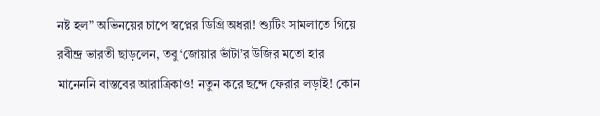নষ্ট হল” অভিনয়ের চাপে স্বপ্নের ডিগ্রি অধরা! শ্যুটিং সামলাতে গিয়ে রবীন্দ্র ভারতী ছাড়লেন, তবু ‘জোয়ার ভাঁটা’র উজির মতো হার মানেননি বাস্তবের আরাত্রিকাও! নতুন করে ছন্দে ফেরার লড়াই! কোন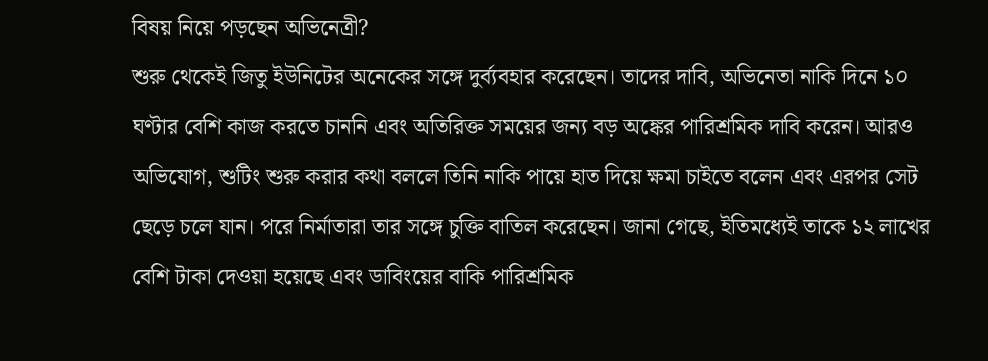বিষয় নিয়ে পড়ছেন অভিনেত্রী?
শুরু থেকেই জিতু ইউনিটের অনেকের সঙ্গে দুর্ব্যবহার করেছেন। তাদের দাবি, অভিনেতা নাকি দিনে ১০ ঘণ্টার বেশি কাজ করতে চাননি এবং অতিরিক্ত সময়ের জন্য বড় অঙ্কের পারিশ্রমিক দাবি করেন। আরও অভিযোগ, শুটিং শুরু করার কথা বললে তিনি নাকি পায়ে হাত দিয়ে ক্ষমা চাইতে বলেন এবং এরপর সেট ছেড়ে চলে যান। পরে নির্মাতারা তার সঙ্গে চুক্তি বাতিল করেছেন। জানা গেছে, ইতিমধ্যেই তাকে ১২ লাখের বেশি টাকা দেওয়া হয়েছে এবং ডাবিংয়ের বাকি পারিশ্রমিক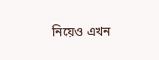নিয়েও এখন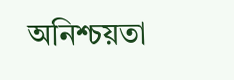অনিশ্চয়তা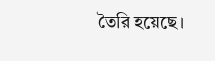তৈরি হয়েছে।